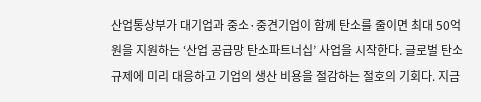산업통상부가 대기업과 중소·중견기업이 함께 탄소를 줄이면 최대 50억 원을 지원하는 ‘산업 공급망 탄소파트너십’ 사업을 시작한다. 글로벌 탄소 규제에 미리 대응하고 기업의 생산 비용을 절감하는 절호의 기회다. 지금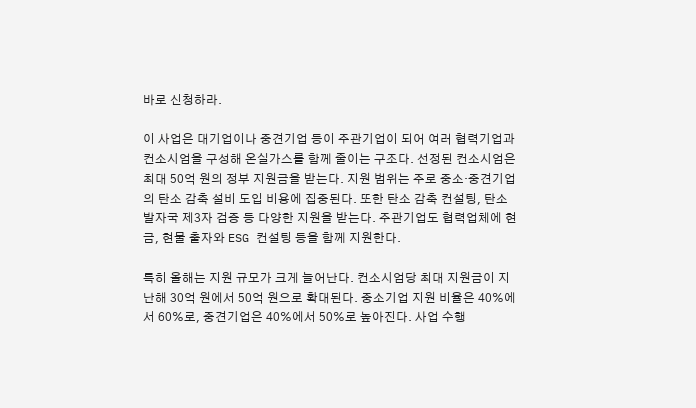바로 신청하라.

이 사업은 대기업이나 중견기업 등이 주관기업이 되어 여러 협력기업과 컨소시엄을 구성해 온실가스를 함께 줄이는 구조다. 선정된 컨소시엄은 최대 50억 원의 정부 지원금을 받는다. 지원 범위는 주로 중소·중견기업의 탄소 감축 설비 도입 비용에 집중된다. 또한 탄소 감축 컨설팅, 탄소발자국 제3자 검증 등 다양한 지원을 받는다. 주관기업도 협력업체에 현금, 현물 출자와 ESG 컨설팅 등을 함께 지원한다.

특히 올해는 지원 규모가 크게 늘어난다. 컨소시엄당 최대 지원금이 지난해 30억 원에서 50억 원으로 확대된다. 중소기업 지원 비율은 40%에서 60%로, 중견기업은 40%에서 50%로 높아진다. 사업 수행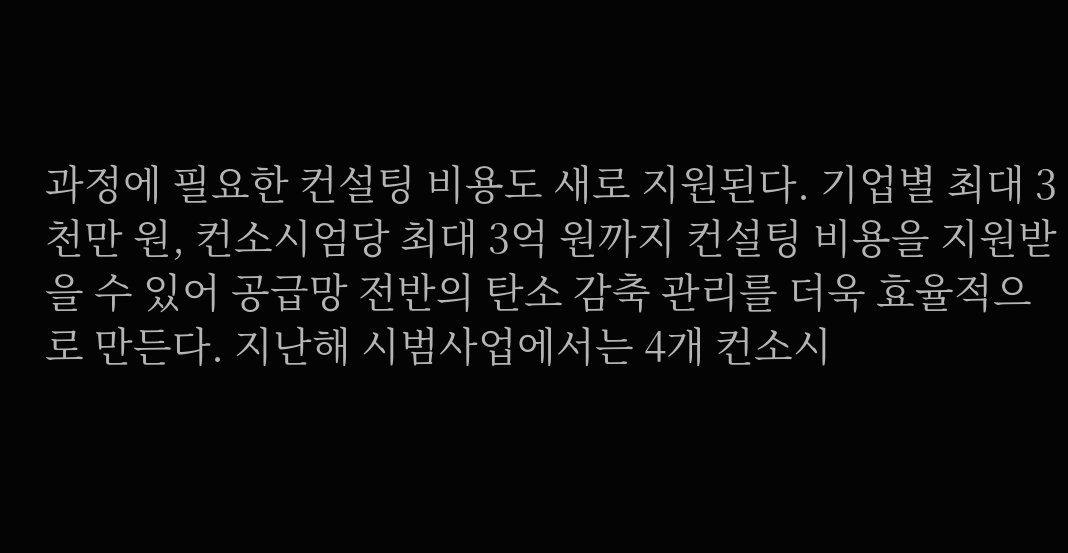과정에 필요한 컨설팅 비용도 새로 지원된다. 기업별 최대 3천만 원, 컨소시엄당 최대 3억 원까지 컨설팅 비용을 지원받을 수 있어 공급망 전반의 탄소 감축 관리를 더욱 효율적으로 만든다. 지난해 시범사업에서는 4개 컨소시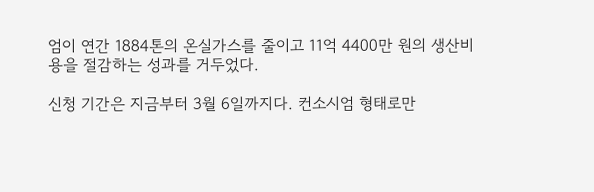엄이 연간 1884톤의 온실가스를 줄이고 11억 4400만 원의 생산비용을 절감하는 성과를 거두었다.

신청 기간은 지금부터 3월 6일까지다. 컨소시엄 형태로만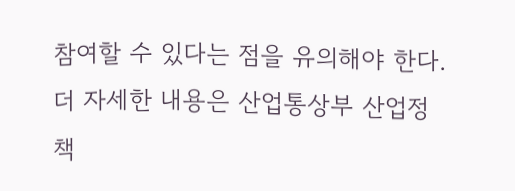참여할 수 있다는 점을 유의해야 한다. 더 자세한 내용은 산업통상부 산업정책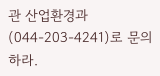관 산업환경과(044-203-4241)로 문의하라.